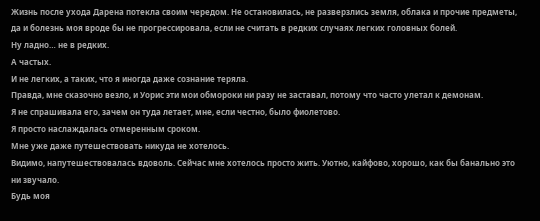Жизнь после ухода Дарена потекла своим чередом. Не остановилась, не разверзлись земля, облака и прочие предметы, да и болезнь моя вроде бы не прогрессировала, если не считать в редких случаях легких головных болей.
Ну ладно… не в редких.
А частых.
И не легких, а таких, что я иногда даже сознание теряла.
Правда, мне сказочно везло, и Уорис эти мои обмороки ни разу не заставал, потому что часто улетал к демонам.
Я не спрашивала его, зачем он туда летает, мне, если честно, было фиолетово.
Я просто наслаждалась отмеренным сроком.
Мне уже даже путешествовать никуда не хотелось.
Видимо, напутешествовалась вдоволь. Сейчас мне хотелось просто жить. Уютно, кайфово, хорошо, как бы банально это ни звучало.
Будь моя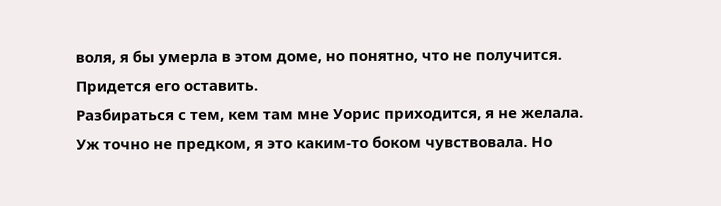воля, я бы умерла в этом доме, но понятно, что не получится. Придется его оставить.
Разбираться с тем, кем там мне Уорис приходится, я не желала. Уж точно не предком, я это каким-то боком чувствовала. Но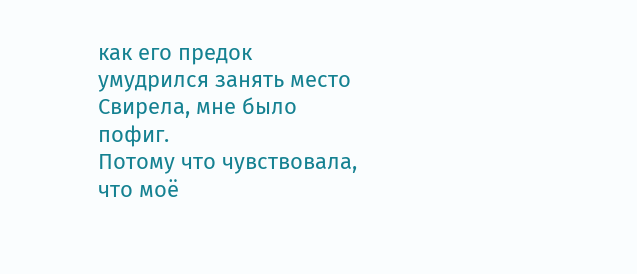как его предок умудрился занять место Свирела, мне было пофиг.
Потому что чувствовала, что моё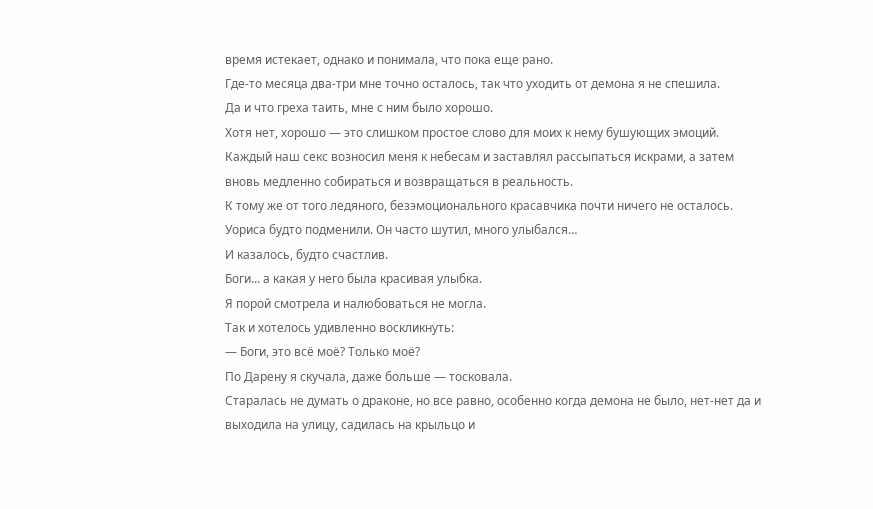время истекает, однако и понимала, что пока еще рано.
Где-то месяца два-три мне точно осталось, так что уходить от демона я не спешила.
Да и что греха таить, мне с ним было хорошо.
Хотя нет, хорошо — это слишком простое слово для моих к нему бушующих эмоций.
Каждый наш секс возносил меня к небесам и заставлял рассыпаться искрами, а затем вновь медленно собираться и возвращаться в реальность.
К тому же от того ледяного, безэмоционального красавчика почти ничего не осталось. Уориса будто подменили. Он часто шутил, много улыбался…
И казалось, будто счастлив.
Боги… а какая у него была красивая улыбка.
Я порой смотрела и налюбоваться не могла.
Так и хотелось удивленно воскликнуть:
— Боги, это всё моё? Только моё?
По Дарену я скучала, даже больше — тосковала.
Старалась не думать о драконе, но все равно, особенно когда демона не было, нет-нет да и выходила на улицу, садилась на крыльцо и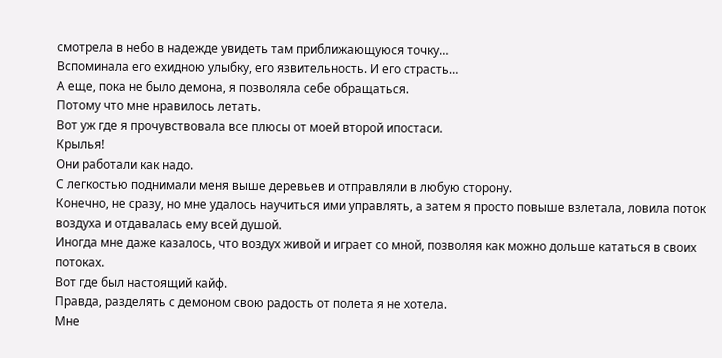смотрела в небо в надежде увидеть там приближающуюся точку…
Вспоминала его ехидною улыбку, его язвительность. И его страсть…
А еще, пока не было демона, я позволяла себе обращаться.
Потому что мне нравилось летать.
Вот уж где я прочувствовала все плюсы от моей второй ипостаси.
Крылья!
Они работали как надо.
С легкостью поднимали меня выше деревьев и отправляли в любую сторону.
Конечно, не сразу, но мне удалось научиться ими управлять, а затем я просто повыше взлетала, ловила поток воздуха и отдавалась ему всей душой.
Иногда мне даже казалось, что воздух живой и играет со мной, позволяя как можно дольше кататься в своих потоках.
Вот где был настоящий кайф.
Правда, разделять с демоном свою радость от полета я не хотела.
Мне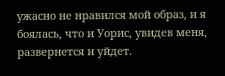ужасно не нравился мой образ, и я боялась, что и Уорис, увидев меня, развернется и уйдет.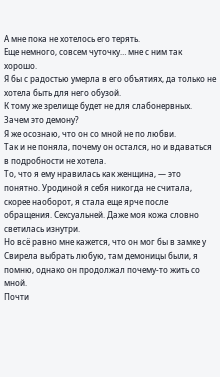А мне пока не хотелось его терять.
Еще немного, совсем чуточку… мне с ним так хорошо.
Я бы с радостью умерла в его объятиях, да только не хотела быть для него обузой.
К тому же зрелище будет не для слабонервных.
Зачем это демону?
Я же осознаю, что он со мной не по любви.
Так и не поняла, почему он остался, но и вдаваться в подробности не хотела.
То, что я ему нравилась как женщина, — это понятно. Уродиной я себя никогда не считала, скорее наоборот, я стала еще ярче после обращения. Сексуальней. Даже моя кожа словно светилась изнутри.
Но всё равно мне кажется, что он мог бы в замке у Свирела выбрать любую, там демоницы были, я помню, однако он продолжал почему-то жить со мной.
Почти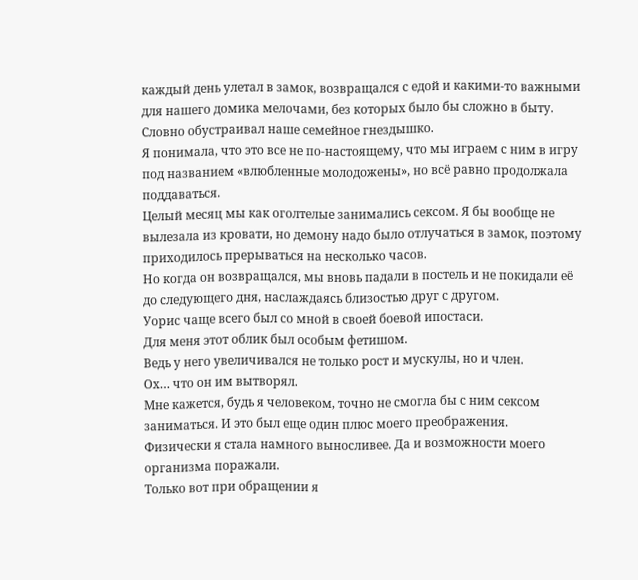каждый день улетал в замок, возвращался с едой и какими-то важными для нашего домика мелочами, без которых было бы сложно в быту.
Словно обустраивал наше семейное гнездышко.
Я понимала, что это все не по-настоящему, что мы играем с ним в игру под названием «влюбленные молодожены», но всё равно продолжала поддаваться.
Целый месяц мы как оголтелые занимались сексом. Я бы вообще не вылезала из кровати, но демону надо было отлучаться в замок, поэтому приходилось прерываться на несколько часов.
Но когда он возвращался, мы вновь падали в постель и не покидали её до следующего дня, наслаждаясь близостью друг с другом.
Уорис чаще всего был со мной в своей боевой ипостаси.
Для меня этот облик был особым фетишом.
Ведь у него увеличивался не только рост и мускулы, но и член.
Ох… что он им вытворял.
Мне кажется, будь я человеком, точно не смогла бы с ним сексом заниматься. И это был еще один плюс моего преображения.
Физически я стала намного выносливее. Да и возможности моего организма поражали.
Только вот при обращении я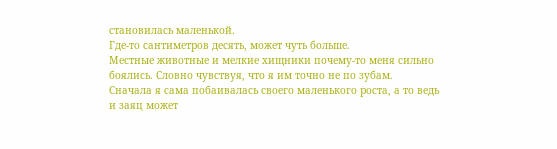становилась маленькой.
Где-то сантиметров десять, может чуть больше.
Местные животные и мелкие хищники почему-то меня сильно боялись. Словно чувствуя, что я им точно не по зубам.
Сначала я сама побаивалась своего маленького роста, а то ведь и заяц может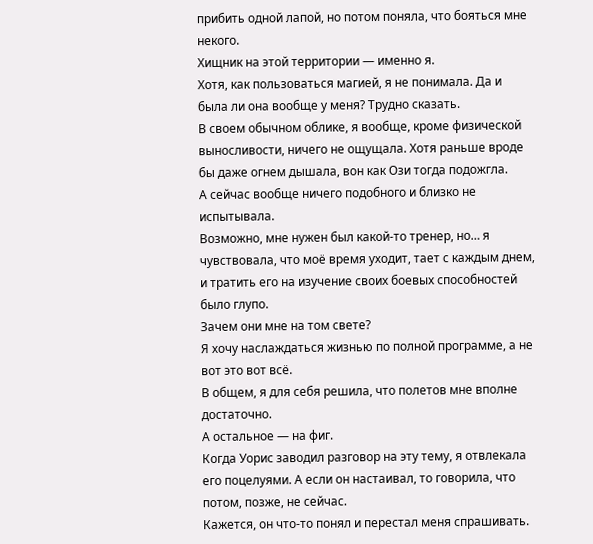прибить одной лапой, но потом поняла, что бояться мне некого.
Хищник на этой территории — именно я.
Хотя, как пользоваться магией, я не понимала. Да и была ли она вообще у меня? Трудно сказать.
В своем обычном облике, я вообще, кроме физической выносливости, ничего не ощущала. Хотя раньше вроде бы даже огнем дышала, вон как Ози тогда подожгла.
А сейчас вообще ничего подобного и близко не испытывала.
Возможно, мне нужен был какой-то тренер, но… я чувствовала, что моё время уходит, тает с каждым днем, и тратить его на изучение своих боевых способностей было глупо.
Зачем они мне на том свете?
Я хочу наслаждаться жизнью по полной программе, а не вот это вот всё.
В общем, я для себя решила, что полетов мне вполне достаточно.
А остальное — на фиг.
Когда Уорис заводил разговор на эту тему, я отвлекала его поцелуями. А если он настаивал, то говорила, что потом, позже, не сейчас.
Кажется, он что-то понял и перестал меня спрашивать.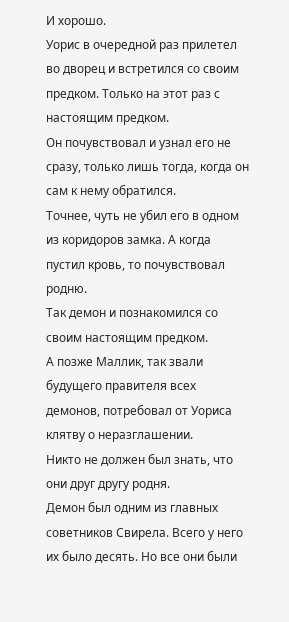И хорошо.
Уорис в очередной раз прилетел во дворец и встретился со своим предком. Только на этот раз с настоящим предком.
Он почувствовал и узнал его не сразу, только лишь тогда, когда он сам к нему обратился.
Точнее, чуть не убил его в одном из коридоров замка. А когда пустил кровь, то почувствовал родню.
Так демон и познакомился со своим настоящим предком.
А позже Маллик, так звали будущего правителя всех демонов, потребовал от Уориса клятву о неразглашении.
Никто не должен был знать, что они друг другу родня.
Демон был одним из главных советников Свирела. Всего у него их было десять. Но все они были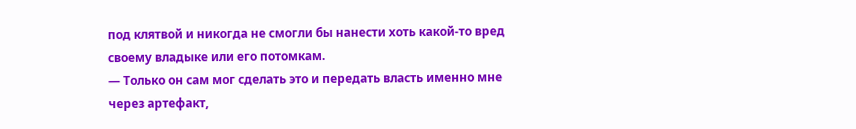под клятвой и никогда не смогли бы нанести хоть какой-то вред своему владыке или его потомкам.
— Только он сам мог сделать это и передать власть именно мне через артефакт,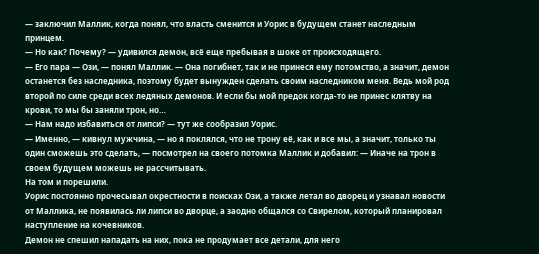— заключил Маллик, когда понял, что власть сменится и Уорис в будущем станет наследным принцем.
— Но как? Почему? — удивился демон, всё еще пребывая в шоке от происходящего.
— Его пара — Ози, — понял Маллик. — Она погибнет, так и не принеся ему потомство, а значит, демон останется без наследника, поэтому будет вынужден сделать своим наследником меня. Ведь мой род второй по силе среди всех ледяных демонов. И если бы мой предок когда-то не принес клятву на крови, то мы бы заняли трон, но…
— Нам надо избавиться от липси? — тут же сообразил Уорис.
— Именно, — кивнул мужчина, — но я поклялся, что не трону её, как и все мы, а значит, только ты один сможешь это сделать, — посмотрел на своего потомка Маллик и добавил: — Иначе на трон в своем будущем можешь не рассчитывать.
На том и порешили.
Уорис постоянно прочесывал окрестности в поисках Ози, а также летал во дворец и узнавал новости от Маллика, не появилась ли липси во дворце, а заодно общался со Свирелом, который планировал наступление на кочевников.
Демон не спешил нападать на них, пока не продумает все детали, для него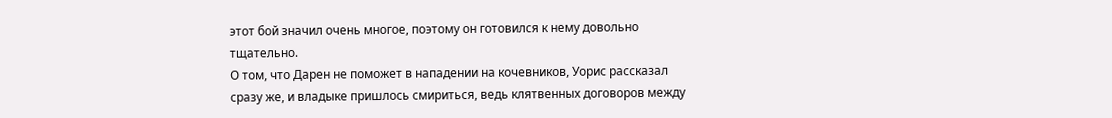этот бой значил очень многое, поэтому он готовился к нему довольно тщательно.
О том, что Дарен не поможет в нападении на кочевников, Уорис рассказал сразу же, и владыке пришлось смириться, ведь клятвенных договоров между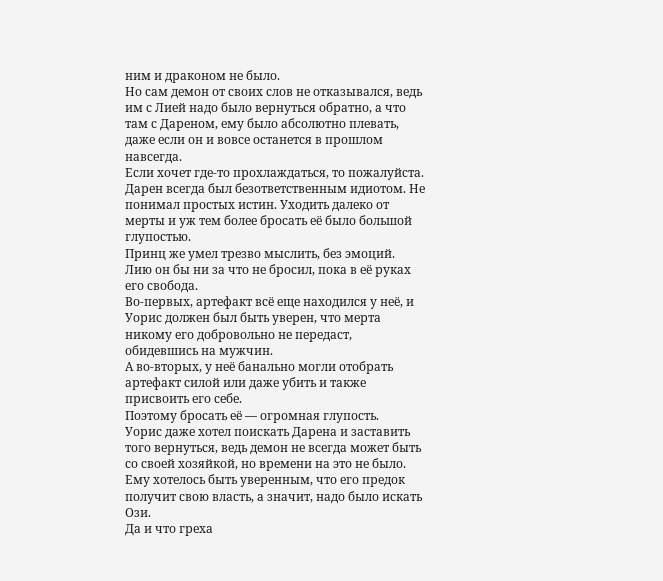ним и драконом не было.
Но сам демон от своих слов не отказывался, ведь им с Лией надо было вернуться обратно, а что там с Дареном, ему было абсолютно плевать, даже если он и вовсе останется в прошлом навсегда.
Если хочет где-то прохлаждаться, то пожалуйста.
Дарен всегда был безответственным идиотом. Не понимал простых истин. Уходить далеко от мерты и уж тем более бросать её было большой глупостью.
Принц же умел трезво мыслить, без эмоций.
Лию он бы ни за что не бросил, пока в её руках его свобода.
Во-первых, артефакт всё еще находился у неё, и Уорис должен был быть уверен, что мерта никому его добровольно не передаст, обидевшись на мужчин.
А во-вторых, у неё банально могли отобрать артефакт силой или даже убить и также присвоить его себе.
Поэтому бросать её — огромная глупость.
Уорис даже хотел поискать Дарена и заставить того вернуться, ведь демон не всегда может быть со своей хозяйкой, но времени на это не было.
Ему хотелось быть уверенным, что его предок получит свою власть, а значит, надо было искать Ози.
Да и что греха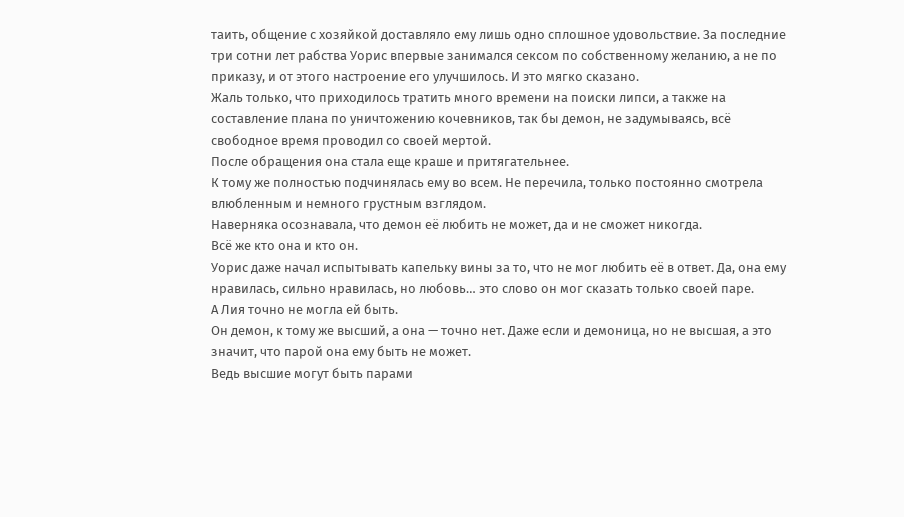таить, общение с хозяйкой доставляло ему лишь одно сплошное удовольствие. За последние три сотни лет рабства Уорис впервые занимался сексом по собственному желанию, а не по приказу, и от этого настроение его улучшилось. И это мягко сказано.
Жаль только, что приходилось тратить много времени на поиски липси, а также на составление плана по уничтожению кочевников, так бы демон, не задумываясь, всё свободное время проводил со своей мертой.
После обращения она стала еще краше и притягательнее.
К тому же полностью подчинялась ему во всем. Не перечила, только постоянно смотрела влюбленным и немного грустным взглядом.
Наверняка осознавала, что демон её любить не может, да и не сможет никогда.
Всё же кто она и кто он.
Уорис даже начал испытывать капельку вины за то, что не мог любить её в ответ. Да, она ему нравилась, сильно нравилась, но любовь… это слово он мог сказать только своей паре.
А Лия точно не могла ей быть.
Он демон, к тому же высший, а она — точно нет. Даже если и демоница, но не высшая, а это значит, что парой она ему быть не может.
Ведь высшие могут быть парами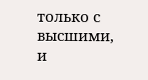только с высшими, и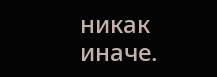никак иначе.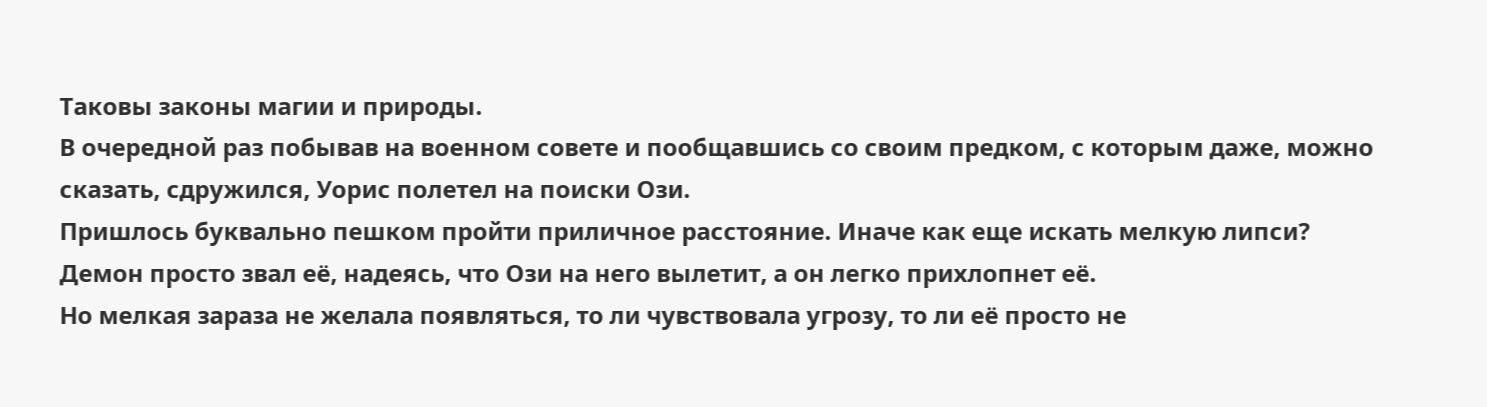Таковы законы магии и природы.
В очередной раз побывав на военном совете и пообщавшись со своим предком, с которым даже, можно сказать, сдружился, Уорис полетел на поиски Ози.
Пришлось буквально пешком пройти приличное расстояние. Иначе как еще искать мелкую липси?
Демон просто звал её, надеясь, что Ози на него вылетит, а он легко прихлопнет её.
Но мелкая зараза не желала появляться, то ли чувствовала угрозу, то ли её просто не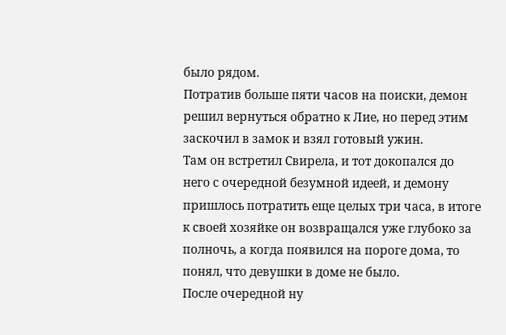было рядом.
Потратив больше пяти часов на поиски, демон решил вернуться обратно к Лие, но перед этим заскочил в замок и взял готовый ужин.
Там он встретил Свирела, и тот докопался до него с очередной безумной идеей, и демону пришлось потратить еще целых три часа, в итоге к своей хозяйке он возвращался уже глубоко за полночь, а когда появился на пороге дома, то понял, что девушки в доме не было.
После очередной ну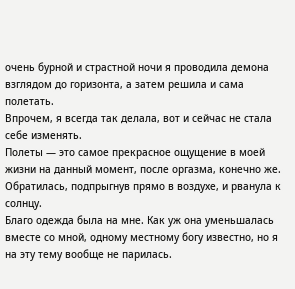очень бурной и страстной ночи я проводила демона взглядом до горизонта, а затем решила и сама полетать.
Впрочем, я всегда так делала, вот и сейчас не стала себе изменять.
Полеты — это самое прекрасное ощущение в моей жизни на данный момент, после оргазма, конечно же.
Обратилась, подпрыгнув прямо в воздухе, и рванула к солнцу.
Благо одежда была на мне. Как уж она уменьшалась вместе со мной, одному местному богу известно, но я на эту тему вообще не парилась.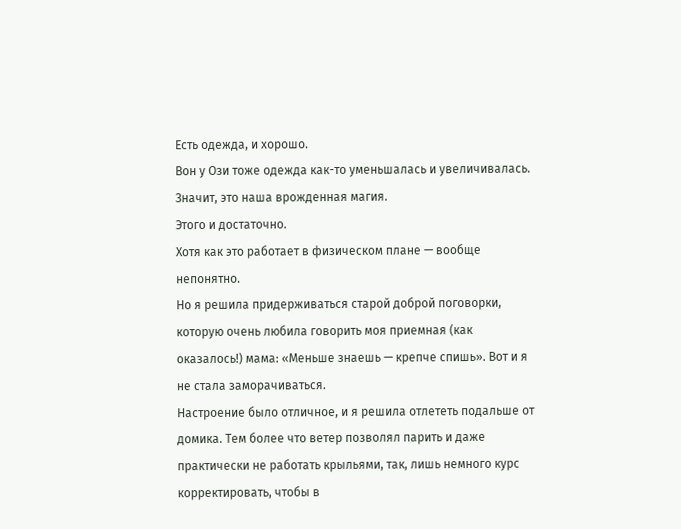Есть одежда, и хорошо.
Вон у Ози тоже одежда как-то уменьшалась и увеличивалась.
Значит, это наша врожденная магия.
Этого и достаточно.
Хотя как это работает в физическом плане — вообще непонятно.
Но я решила придерживаться старой доброй поговорки, которую очень любила говорить моя приемная (как оказалось!) мама: «Меньше знаешь — крепче спишь». Вот и я не стала заморачиваться.
Настроение было отличное, и я решила отлететь подальше от домика. Тем более что ветер позволял парить и даже практически не работать крыльями, так, лишь немного курс корректировать, чтобы в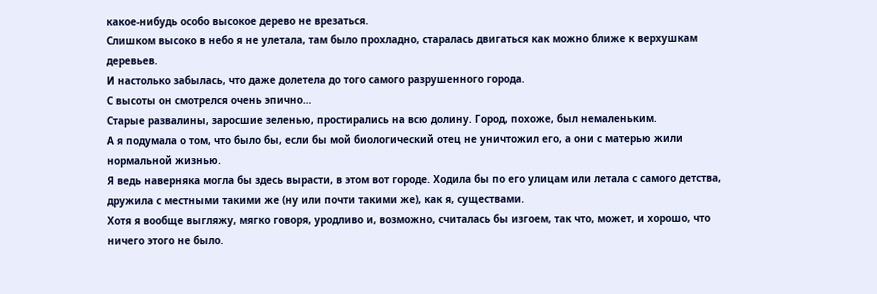какое-нибудь особо высокое дерево не врезаться.
Слишком высоко в небо я не улетала, там было прохладно, старалась двигаться как можно ближе к верхушкам деревьев.
И настолько забылась, что даже долетела до того самого разрушенного города.
С высоты он смотрелся очень эпично…
Старые развалины, заросшие зеленью, простирались на всю долину. Город, похоже, был немаленьким.
А я подумала о том, что было бы, если бы мой биологический отец не уничтожил его, а они с матерью жили нормальной жизнью.
Я ведь наверняка могла бы здесь вырасти, в этом вот городе. Ходила бы по его улицам или летала с самого детства, дружила с местными такими же (ну или почти такими же), как я, существами.
Хотя я вообще выгляжу, мягко говоря, уродливо и, возможно, считалась бы изгоем, так что, может, и хорошо, что ничего этого не было.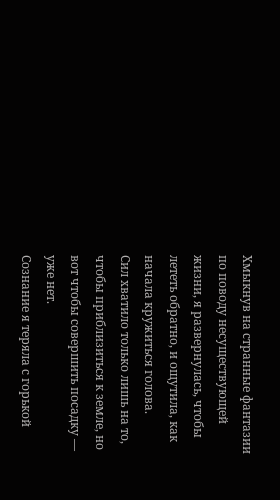Хмыкнув на странные фантазии по поводу несуществующей жизни, я развернулась, чтобы лететь обратно, и ощутила, как начала кружиться голова.
Сил хватило только лишь на то, чтобы приблизиться к земле, но вот чтобы совершить посадку — уже нет.
Сознание я теряла с горькой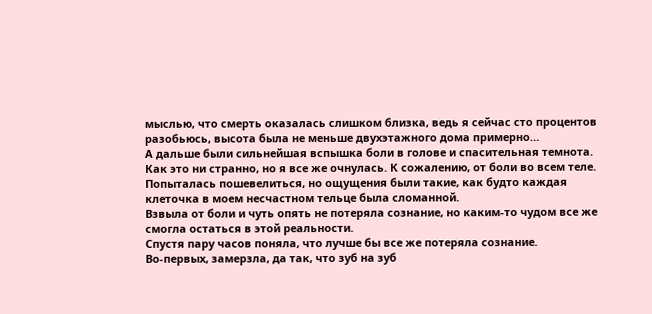мыслью, что смерть оказалась слишком близка, ведь я сейчас сто процентов разобьюсь, высота была не меньше двухэтажного дома примерно…
А дальше были сильнейшая вспышка боли в голове и спасительная темнота.
Как это ни странно, но я все же очнулась. К сожалению, от боли во всем теле.
Попыталась пошевелиться, но ощущения были такие, как будто каждая клеточка в моем несчастном тельце была сломанной.
Взвыла от боли и чуть опять не потеряла сознание, но каким-то чудом все же смогла остаться в этой реальности.
Спустя пару часов поняла, что лучше бы все же потеряла сознание.
Во-первых, замерзла, да так, что зуб на зуб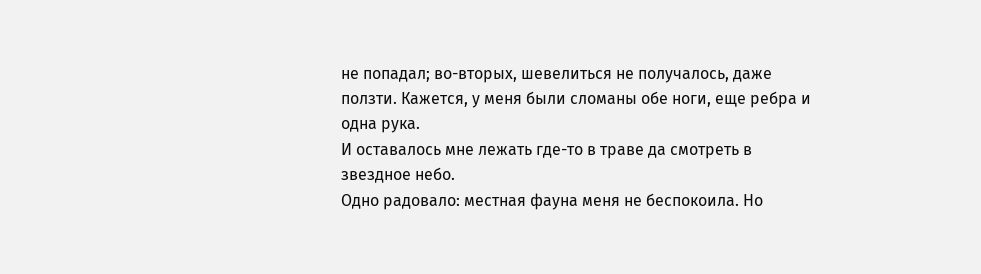не попадал; во-вторых, шевелиться не получалось, даже ползти. Кажется, у меня были сломаны обе ноги, еще ребра и одна рука.
И оставалось мне лежать где-то в траве да смотреть в звездное небо.
Одно радовало: местная фауна меня не беспокоила. Но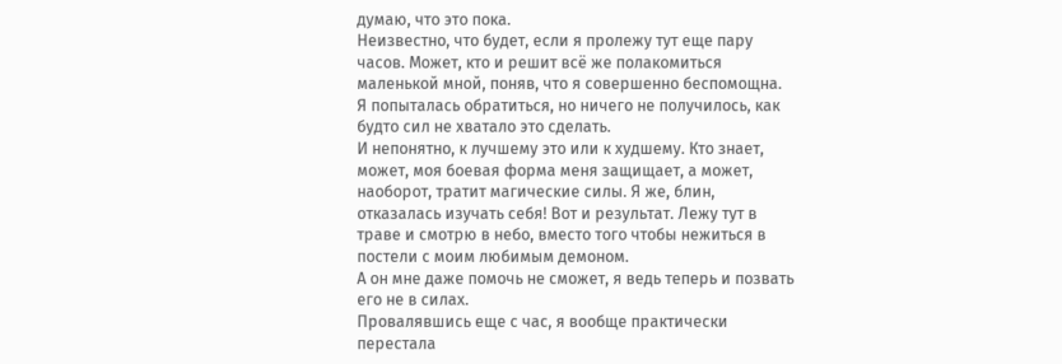думаю, что это пока.
Неизвестно, что будет, если я пролежу тут еще пару часов. Может, кто и решит всё же полакомиться маленькой мной, поняв, что я совершенно беспомощна.
Я попыталась обратиться, но ничего не получилось, как будто сил не хватало это сделать.
И непонятно, к лучшему это или к худшему. Кто знает, может, моя боевая форма меня защищает, а может, наоборот, тратит магические силы. Я же, блин, отказалась изучать себя! Вот и результат. Лежу тут в траве и смотрю в небо, вместо того чтобы нежиться в постели с моим любимым демоном.
А он мне даже помочь не сможет, я ведь теперь и позвать его не в силах.
Провалявшись еще с час, я вообще практически перестала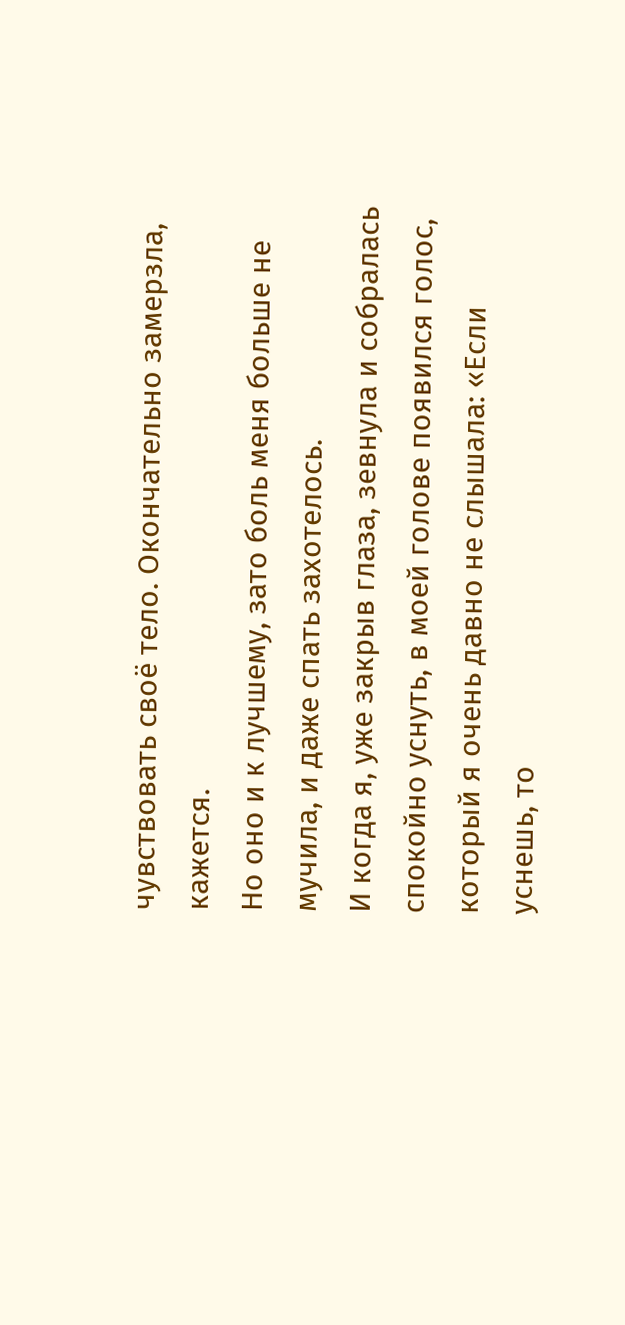чувствовать своё тело. Окончательно замерзла, кажется.
Но оно и к лучшему, зато боль меня больше не мучила, и даже спать захотелось.
И когда я, уже закрыв глаза, зевнула и собралась спокойно уснуть, в моей голове появился голос, который я очень давно не слышала: «Если уснешь, то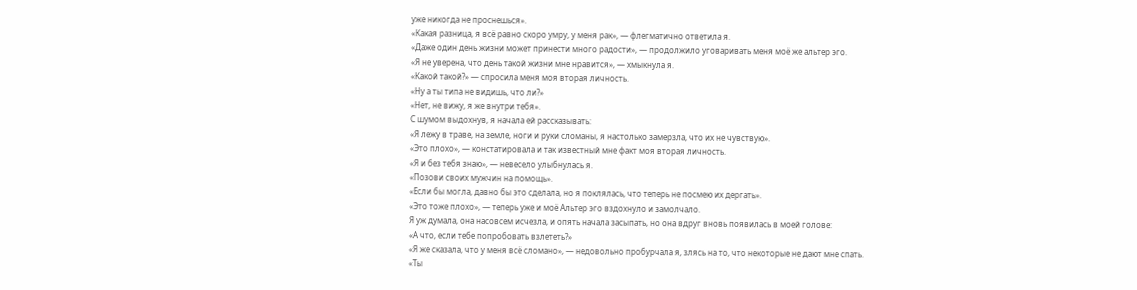уже никогда не проснешься».
«Какая разница, я всё равно скоро умру, у меня рак», — флегматично ответила я.
«Даже один день жизни может принести много радости», — продолжило уговаривать меня моё же альтер эго.
«Я не уверена, что день такой жизни мне нравится», — хмыкнула я.
«Какой такой?» — спросила меня моя вторая личность.
«Ну а ты типа не видишь, что ли?»
«Нет, не вижу, я же внутри тебя».
С шумом выдохнув, я начала ей рассказывать:
«Я лежу в траве, на земле, ноги и руки сломаны, я настолько замерзла, что их не чувствую».
«Это плохо», — констатировала и так известный мне факт моя вторая личность.
«Я и без тебя знаю», — невесело улыбнулась я.
«Позови своих мужчин на помощь».
«Если бы могла, давно бы это сделала, но я поклялась, что теперь не посмею их дергать».
«Это тоже плохо», — теперь уже и моё Альтер эго вздохнуло и замолчало.
Я уж думала, она насовсем исчезла, и опять начала засыпать, но она вдруг вновь появилась в моей голове:
«А что, если тебе попробовать взлететь?»
«Я же сказала, что у меня всё сломано», — недовольно пробурчала я, злясь на то, что некоторые не дают мне спать.
«Ты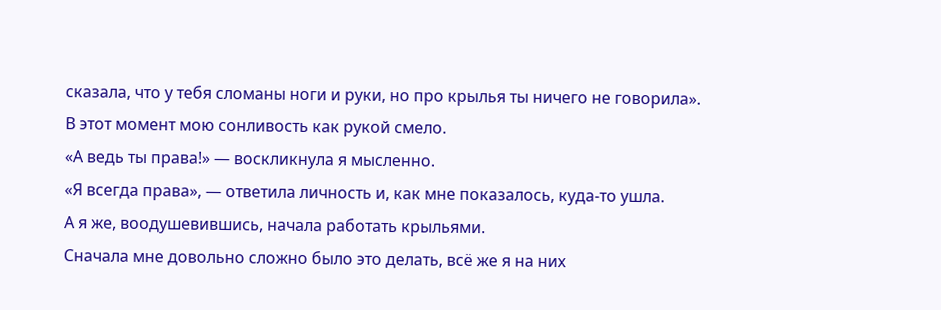сказала, что у тебя сломаны ноги и руки, но про крылья ты ничего не говорила».
В этот момент мою сонливость как рукой смело.
«А ведь ты права!» — воскликнула я мысленно.
«Я всегда права», — ответила личность и, как мне показалось, куда-то ушла.
А я же, воодушевившись, начала работать крыльями.
Сначала мне довольно сложно было это делать, всё же я на них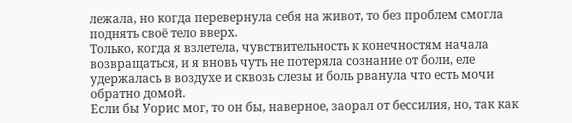лежала, но когда перевернула себя на живот, то без проблем смогла поднять своё тело вверх.
Только, когда я взлетела, чувствительность к конечностям начала возвращаться, и я вновь чуть не потеряла сознание от боли, еле удержалась в воздухе и сквозь слезы и боль рванула что есть мочи обратно домой.
Если бы Уорис мог, то он бы, наверное, заорал от бессилия, но, так как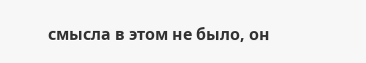смысла в этом не было, он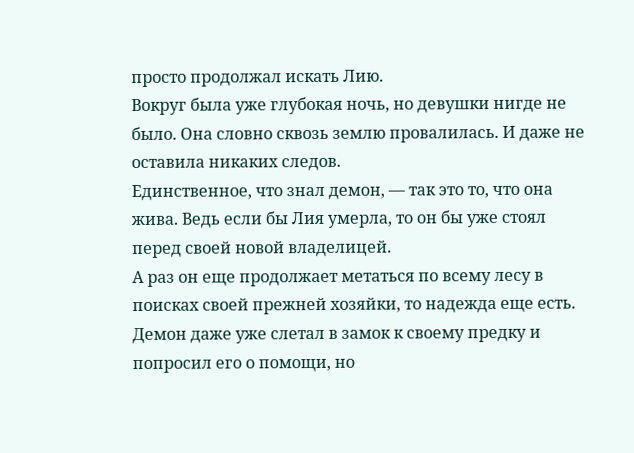просто продолжал искать Лию.
Вокруг была уже глубокая ночь, но девушки нигде не было. Она словно сквозь землю провалилась. И даже не оставила никаких следов.
Единственное, что знал демон, — так это то, что она жива. Ведь если бы Лия умерла, то он бы уже стоял перед своей новой владелицей.
А раз он еще продолжает метаться по всему лесу в поисках своей прежней хозяйки, то надежда еще есть.
Демон даже уже слетал в замок к своему предку и попросил его о помощи, но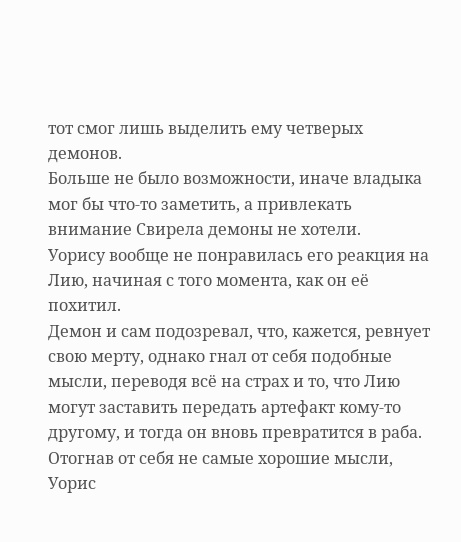тот смог лишь выделить ему четверых демонов.
Больше не было возможности, иначе владыка мог бы что-то заметить, а привлекать внимание Свирела демоны не хотели.
Уорису вообще не понравилась его реакция на Лию, начиная с того момента, как он её похитил.
Демон и сам подозревал, что, кажется, ревнует свою мерту, однако гнал от себя подобные мысли, переводя всё на страх и то, что Лию могут заставить передать артефакт кому-то другому, и тогда он вновь превратится в раба.
Отогнав от себя не самые хорошие мысли, Уорис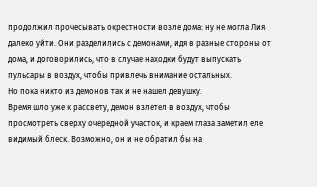продолжил прочесывать окрестности возле дома: ну не могла Лия далеко уйти. Они разделились с демонами, идя в разные стороны от дома, и договорились, что в случае находки будут выпускать пульсары в воздух, чтобы привлечь внимание остальных.
Но пока никто из демонов так и не нашел девушку.
Время шло уже к рассвету, демон взлетел в воздух, чтобы просмотреть сверху очередной участок, и краем глаза заметил еле видимый блеск. Возможно, он и не обратил бы на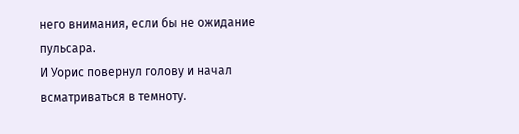него внимания, если бы не ожидание пульсара.
И Уорис повернул голову и начал всматриваться в темноту.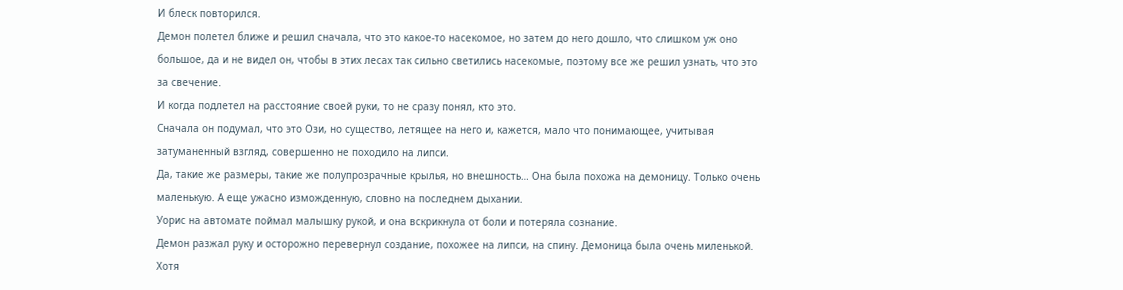И блеск повторился.
Демон полетел ближе и решил сначала, что это какое-то насекомое, но затем до него дошло, что слишком уж оно большое, да и не видел он, чтобы в этих лесах так сильно светились насекомые, поэтому все же решил узнать, что это за свечение.
И когда подлетел на расстояние своей руки, то не сразу понял, кто это.
Сначала он подумал, что это Ози, но существо, летящее на него и, кажется, мало что понимающее, учитывая затуманенный взгляд, совершенно не походило на липси.
Да, такие же размеры, такие же полупрозрачные крылья, но внешность… Она была похожа на демоницу. Только очень маленькую. А еще ужасно изможденную, словно на последнем дыхании.
Уорис на автомате поймал малышку рукой, и она вскрикнула от боли и потеряла сознание.
Демон разжал руку и осторожно перевернул создание, похожее на липси, на спину. Демоница была очень миленькой. Хотя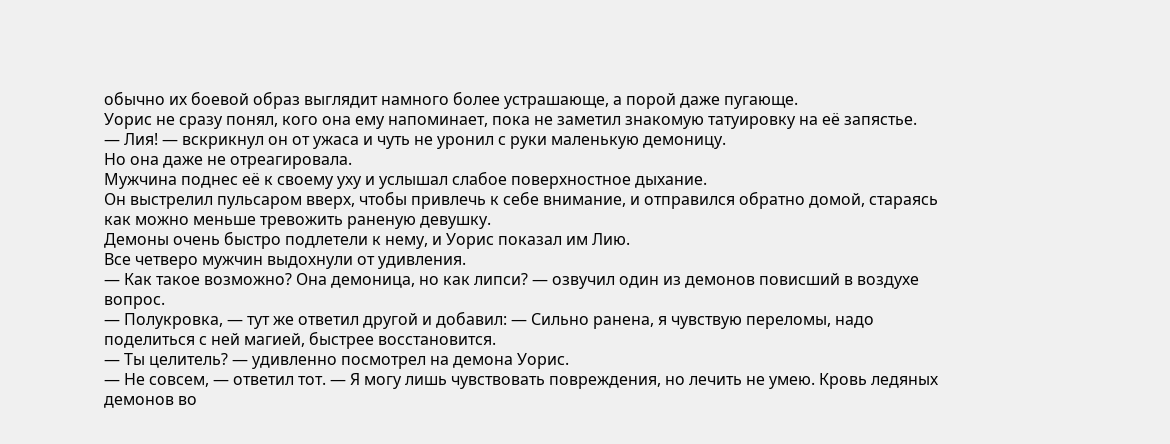обычно их боевой образ выглядит намного более устрашающе, а порой даже пугающе.
Уорис не сразу понял, кого она ему напоминает, пока не заметил знакомую татуировку на её запястье.
— Лия! — вскрикнул он от ужаса и чуть не уронил с руки маленькую демоницу.
Но она даже не отреагировала.
Мужчина поднес её к своему уху и услышал слабое поверхностное дыхание.
Он выстрелил пульсаром вверх, чтобы привлечь к себе внимание, и отправился обратно домой, стараясь как можно меньше тревожить раненую девушку.
Демоны очень быстро подлетели к нему, и Уорис показал им Лию.
Все четверо мужчин выдохнули от удивления.
— Как такое возможно? Она демоница, но как липси? — озвучил один из демонов повисший в воздухе вопрос.
— Полукровка, — тут же ответил другой и добавил: — Сильно ранена, я чувствую переломы, надо поделиться с ней магией, быстрее восстановится.
— Ты целитель? — удивленно посмотрел на демона Уорис.
— Не совсем, — ответил тот. — Я могу лишь чувствовать повреждения, но лечить не умею. Кровь ледяных демонов во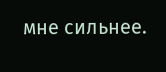мне сильнее.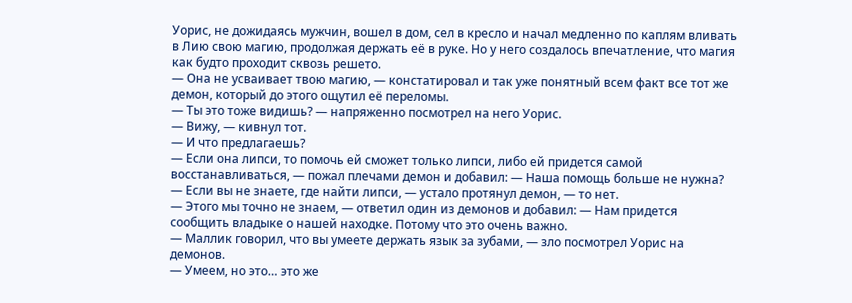Уорис, не дожидаясь мужчин, вошел в дом, сел в кресло и начал медленно по каплям вливать в Лию свою магию, продолжая держать её в руке. Но у него создалось впечатление, что магия как будто проходит сквозь решето.
— Она не усваивает твою магию, — констатировал и так уже понятный всем факт все тот же демон, который до этого ощутил её переломы.
— Ты это тоже видишь? — напряженно посмотрел на него Уорис.
— Вижу, — кивнул тот.
— И что предлагаешь?
— Если она липси, то помочь ей сможет только липси, либо ей придется самой восстанавливаться, — пожал плечами демон и добавил: — Наша помощь больше не нужна?
— Если вы не знаете, где найти липси, — устало протянул демон, — то нет.
— Этого мы точно не знаем, — ответил один из демонов и добавил: — Нам придется сообщить владыке о нашей находке. Потому что это очень важно.
— Маллик говорил, что вы умеете держать язык за зубами, — зло посмотрел Уорис на демонов.
— Умеем, но это… это же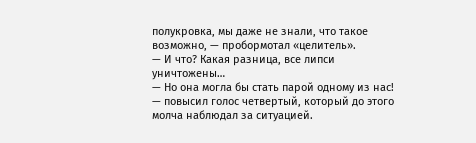полукровка, мы даже не знали, что такое возможно, — пробормотал «целитель».
— И что? Какая разница, все липси уничтожены…
— Но она могла бы стать парой одному из нас! — повысил голос четвертый, который до этого молча наблюдал за ситуацией.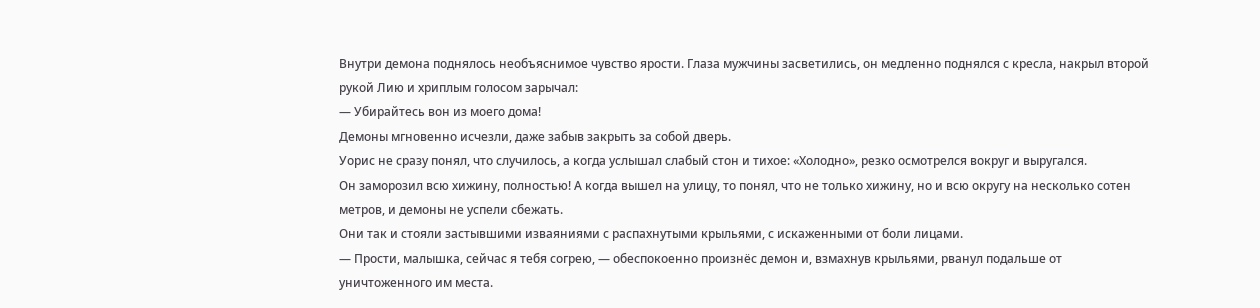Внутри демона поднялось необъяснимое чувство ярости. Глаза мужчины засветились, он медленно поднялся с кресла, накрыл второй рукой Лию и хриплым голосом зарычал:
— Убирайтесь вон из моего дома!
Демоны мгновенно исчезли, даже забыв закрыть за собой дверь.
Уорис не сразу понял, что случилось, а когда услышал слабый стон и тихое: «Холодно», резко осмотрелся вокруг и выругался.
Он заморозил всю хижину, полностью! А когда вышел на улицу, то понял, что не только хижину, но и всю округу на несколько сотен метров, и демоны не успели сбежать.
Они так и стояли застывшими изваяниями с распахнутыми крыльями, с искаженными от боли лицами.
— Прости, малышка, сейчас я тебя согрею, — обеспокоенно произнёс демон и, взмахнув крыльями, рванул подальше от уничтоженного им места.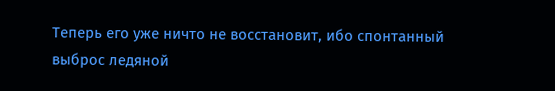Теперь его уже ничто не восстановит, ибо спонтанный выброс ледяной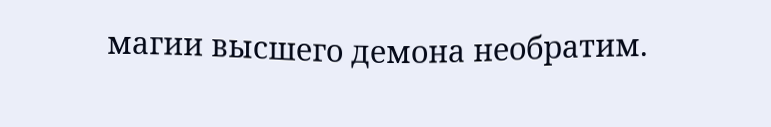магии высшего демона необратим.